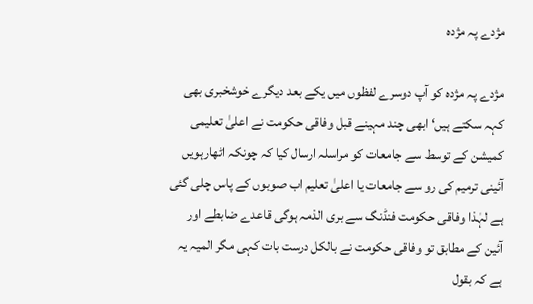مژدے پہ مژدہ

مژدے پہ مژدہ کو آپ دوسرے لفظوں میں یکے بعد دیگرے خوشخبری بھی کہہ سکتے ہیں‘ ابھی چند مہینے قبل وفاقی حکومت نے اعلیٰ تعلیمی کمیشن کے توسط سے جامعات کو مراسلہ ارسال کیا کہ چونکہ اٹھارہویں آئینی ترمیم کی رو سے جامعات یا اعلیٰ تعلیم اب صوبوں کے پاس چلی گئی ہے لہٰذا وفاقی حکومت فنڈنگ سے بری الذمہ ہوگی قاعدے ضابطے اور آئین کے مطابق تو وفاقی حکومت نے بالکل درست بات کہی مگر المیہ یہ ہے کہ بقول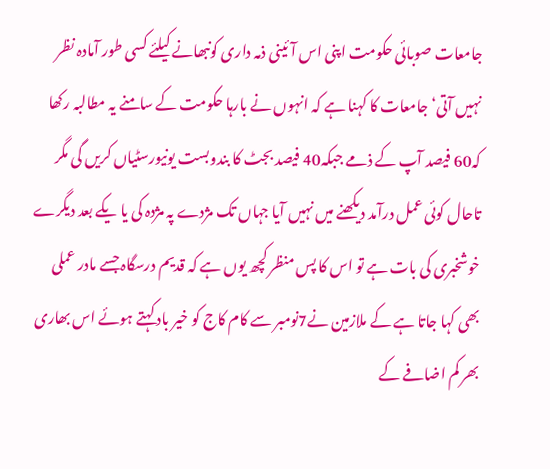جامعات صوبائی حکومت اپنی اس آئینی ذمہ داری کونبھانے کیلئے کسی طور آمادہ نظر نہیں آتی‘ جامعات کا کہنا ہے کہ انہوں نے بارہا حکومت کے سامنے یہ مطالبہ رکھا کہ60 فیصد آپ کے ذمے جبکہ40 فیصد بجٹ کا بندوبست یونیورسٹیاں کریں گی مگر تاحال کوئی عمل درآمد دیکھنے میں نہیں آیا جہاں تک مژدے پہ مژدہ کی یا یکے بعد دیگرے خوشخبری کی بات ہے تو اس کا پس منظر کچھ یوں ہے کہ قدیم درسگاہ جسے مادر عملی بھی کہا جاتا ہے کے ملازمین نے7نومبر سے کام کاج کو خیر باد کہتے ہوئے اس بھاری بھر کم اضافے کے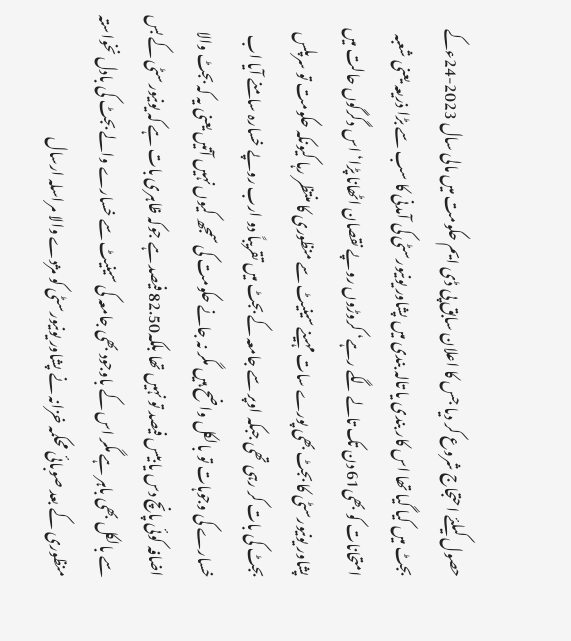حصول کیلئے احتجاج شروع کر دیا جس کا اعلان سابق پی ڈی ایم حکومت میں مالی سال 2023-24ءکے بجٹ میں کیا گیا تھا اس کار بندی یا تالہ بندی میں پشاور یونیورسٹی کی آمدنی کا سب سے بڑا ذریعہ یعنی شعبہ امتحانات کو بھی61 دن تک تالے لگے رہے‘ کروڑوں روپے نقصان اٹھانا پڑا‘ اس دگرگوں حالت میں پشاور یونیورسٹی کا بجٹ بھی پورے سات مہینے سینیٹ سے منظوری کا منتظر رہا کیونکہ حکومت تو سرپلس بجٹ کی بات کر رہی تھی جبکہ اوپر سے جامعہ کے بجٹ میں تقریباً دو ارب روپے خسارہ سامنے آیا اب خسارے کی وجوہات تو بالکل واضح ہیں مگر نہ جانے حکومت کی سمجھ کیوں نہیں آتیں یعنی یہ کہ بجٹ والا اضافہ کوئی پانچ دس یا بیس فیصد تو نہیں تھا بلکہ82.50 فیصد ہے جوکہ ظاہری بات ہے کہ یونیورسٹی کے بس سے بالکل بھی باہر ہے مگر اس کے باوجود بھی جامعہ کی سینیٹ سے خسارے والے بجٹ کی بادل نخواستہ منظوری کے بعد صوبائی محکمہ خزانہ نے پشاور یونیورسٹی کو مژدے والا مراسلہ ارسال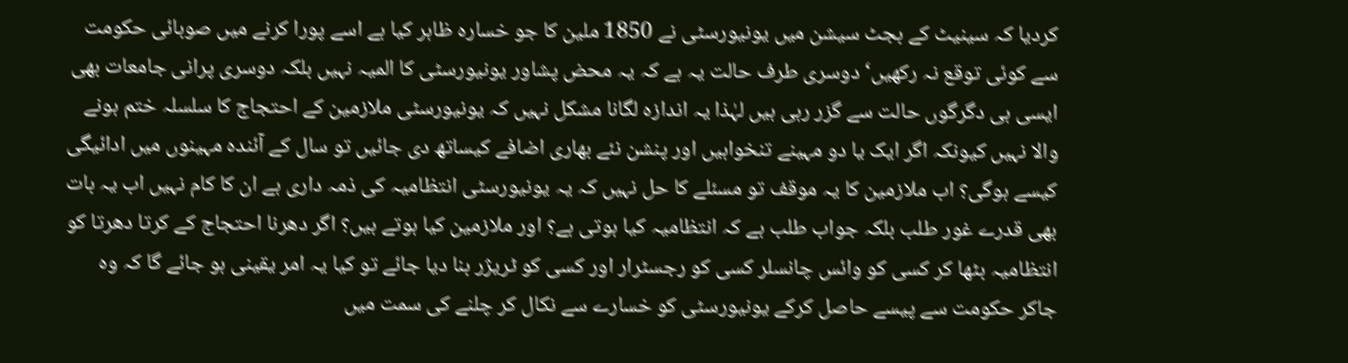کردیا کہ سینیٹ کے بجٹ سیشن میں یونیورسٹی نے 1850 ملین کا جو خسارہ ظاہر کیا ہے اسے پورا کرنے میں صوبائی حکومت سے کوئی توقع نہ رکھیں‘ دوسری طرف حالت یہ ہے کہ یہ محض پشاور یونیورسٹی کا المیہ نہیں بلکہ دوسری پرانی جامعات بھی ایسی ہی دگرگوں حالت سے گزر رہی ہیں لہٰذا یہ اندازہ لگانا مشکل نہیں کہ یونیورسٹی ملازمین کے احتجاج کا سلسلہ ختم ہونے والا نہیں کیونکہ اگر ایک یا دو مہینے تنخواہیں اور پنشن نئے بھاری اضافے کیساتھ دی جائیں تو سال کے آئندہ مہینوں میں ادائیگی کیسے ہوگی؟ اب ملازمین کا یہ موقف تو مسئلے کا حل نہیں کہ یہ یونیورسٹی انتظامیہ کی ذمہ داری ہے ان کا کام نہیں اب یہ بات بھی قدرے غور طلب بلکہ جواب طلب ہے کہ انتظامیہ کیا ہوتی ہے؟ اور ملازمین کیا ہوتے ہیں؟ اگر دھرنا احتجاج کے کرتا دھرتا کو انتظامیہ بٹھا کر کسی کو وائس چانسلر کسی کو رجسٹرار اور کسی کو ٹریژر بنا دیا جائے تو کیا یہ امر یقینی ہو جائے گا کہ وہ جاکر حکومت سے پیسے حاصل کرکے یونیورسٹی کو خسارے سے نکال کر چلنے کی سمت میں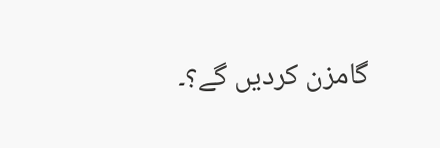گامزن کردیں گے؟۔